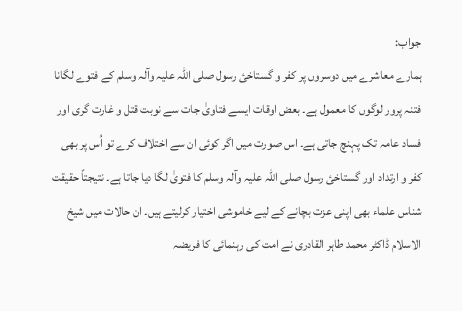جواب:
ہمارے معاشرے میں دوسروں پر کفر و گستاخئ رسول صلی اللہ علیہ وآلہ وسلم کے فتوے لگانا فتنہ پرور لوگوں کا معمول ہے۔ بعض اوقات ایسے فتاویٰ جات سے نوبت قتل و غارت گری اور فساد عامہ تک پہنچ جاتی ہے۔ اس صورت میں اگر کوئی ان سے اختلاف کرے تو اُس پر بھی کفر و ارتداد اور گستاخئ رسول صلی اللہ علیہ وآلہ وسلم کا فتویٰ لگا دیا جاتا ہے۔ نتیجتاً حقیقت شناس علماء بھی اپنی عزت بچانے کے لیے خاموشی اختیار کرلیتے ہیں۔ ان حالات میں شیخ الاسلام ڈاکٹر محمد طاہر القادری نے امت کی رہنمائی کا فریضہ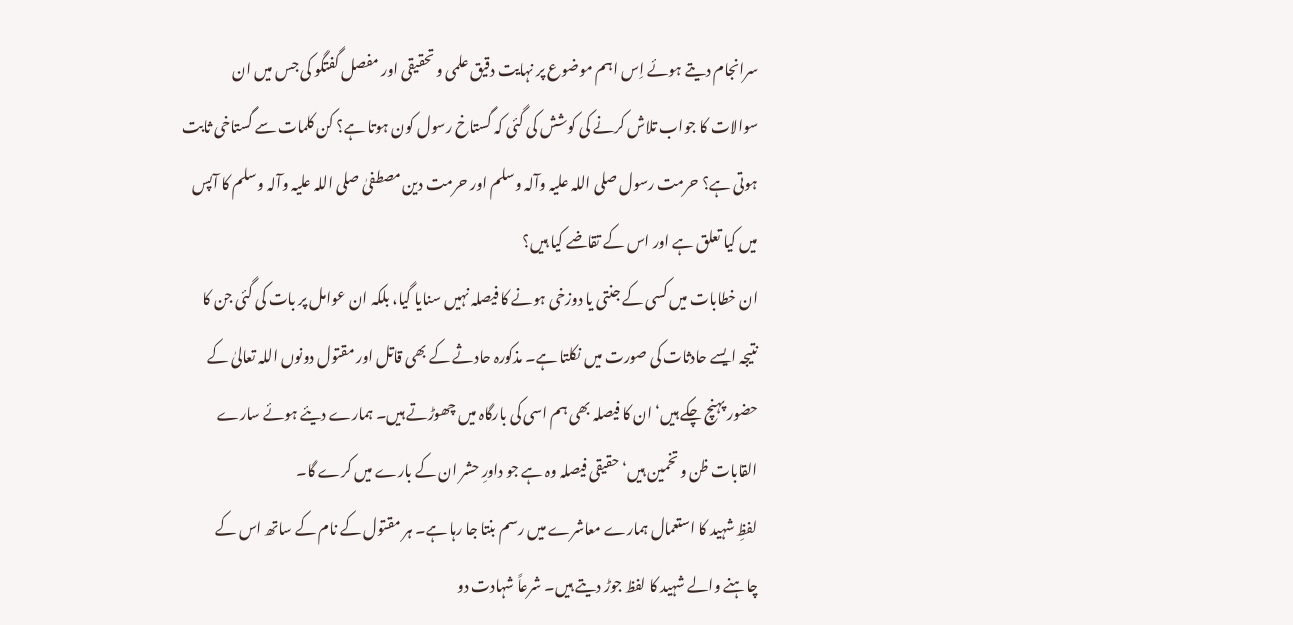سرانجام دیتے ہوئے اِس اہم موضوع پر نہایت دقیق علمی و تحقیقی اور مفصل گفتگو کی جس میں ان سوالات کا جواب تلاش کرنے کی کوشش کی گئی کہ گستاخ رسول کون ہوتا ہے؟ کن کلمات سے گستاخی ثابت ہوتی ہے؟ حرمت رسول صلی اللہ علیہ وآلہ وسلم اور حرمت دین مصطفیٰ صلی اللہ علیہ وآلہ وسلم کا آپس میں کیا تعلق ہے اور اس کے تقاضے کیا ہیں؟
ان خطابات میں کسی کے جنتی یا دوزخی ہونے کا فیصلہ نہیں سنایا گیا، بلکہ ان عوامل پر بات کی گئی جن کا نتیجہ ایسے حادثات کی صورت میں نکلتا ہے۔ مذکورہ حادثے کے بھی قاتل اور مقتول دونوں اللہ تعالیٰ کے حضور پہنچ چکے ہیں‘ ان کا فیصلہ بھی ہم اسی کی بارگاہ میں چھوڑتے ہیں۔ ہمارے دیئے ہوئے سارے القابات ظن و تخمین ہیں‘ حقیقی فیصلہ وہ ہے جو داورِ حشر ان کے بارے میں کرے گا۔
لفظِ شہید کا استعمال ہمارے معاشرے میں رسم بنتا جا رہا ہے۔ ہر مقتول کے نام کے ساتھ اس کے چاہنے والے شہید کا لفظ جوڑ دیتے ہیں۔ شرعاً شہادت دو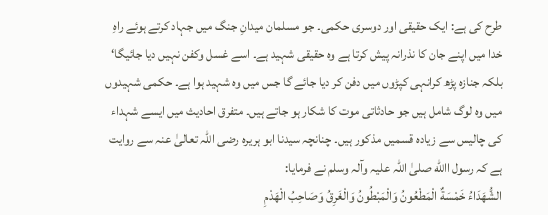طرح کی ہے: ایک حقیقی اور دوسری حکمی۔ جو مسلمان میدانِ جنگ میں جہاد کرتے ہوئے راہِ خدا میں اپنے جان کا نذرانہ پیش کرتا ہے وہ حقیقی شہید ہے۔ اسے غسل وکفن نہیں دیا جائیگا‘ بلکہ جنازہ پڑھ کرانہی کپڑوں میں دفن کر دیا جائے گا جس میں وہ شہید ہوا ہے۔ حکمی شہیدوں میں وہ لوگ شامل ہیں جو حادثاتی موت کا شکار ہو جاتے ہیں۔ متفرق احادیث میں ایسے شہداء کی چالیس سے زیادہ قسمیں مذکور ہیں۔ چنانچہ سیدنا ابو ہریرہ رضی اللہ تعالیٰ عنہ سے روایت ہے کہ رسول االله صلیٰ اللہ علیہ وآلہ وسلم نے فرمایا:
الشُّهَدَاءُ خَمْسَةٌ الْمَطْعُونُ وَالْمَبْطُونُ وَالْغَرِقُ وَصَاحِبُ الْهَدْمِ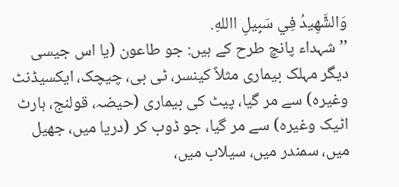وَالشَّهِيدُ فِي سَبِيلِ االلهِ.
’’شہداء پانچ طرح کے ہیں: جو طاعون (یا اس جیسی دیگر مہلک بیماری مثلاً کینسر، ٹی بی، چیچک، ایکسیڈنٹ وغیرہ) سے مر گیا، پیٹ کی بیماری (حیضہ، قولنج، ہارٹ اٹیک وغیرہ) سے مر گیا، جو ڈوب کر (دریا میں، جھیل میں، سمندر میں، سیلاب میں،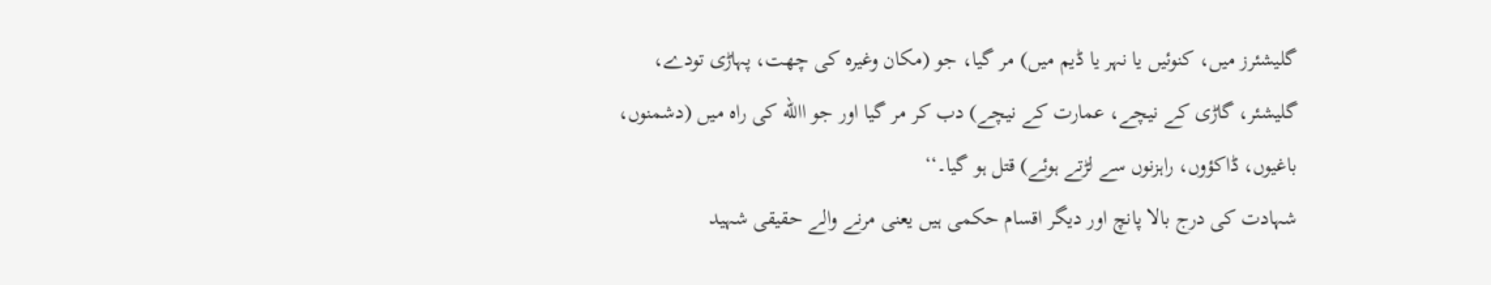گلیشئرز میں، کنوئیں یا نہر یا ڈیم میں) مر گیا، جو (مکان وغیرہ کی چھت، پہاڑی تودے، گلیشئر، گاڑی کے نیچے، عمارت کے نیچے) دب کر مر گیا اور جو االله کی راہ میں (دشمنوں، باغیوں، ڈاکؤوں، راہزنوں سے لڑتے ہوئے) قتل ہو گیا۔‘‘
شہادت کی درج بالا پانچ اور دیگر اقسام حکمی ہیں یعنی مرنے والے حقیقی شہید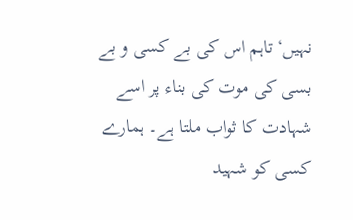نہیں‘ تاہم اس کی بے کسی و بے بسی کی موت کی بناء پر اسے شہادت کا ثواب ملتا ہے۔ ہمارے کسی کو شہید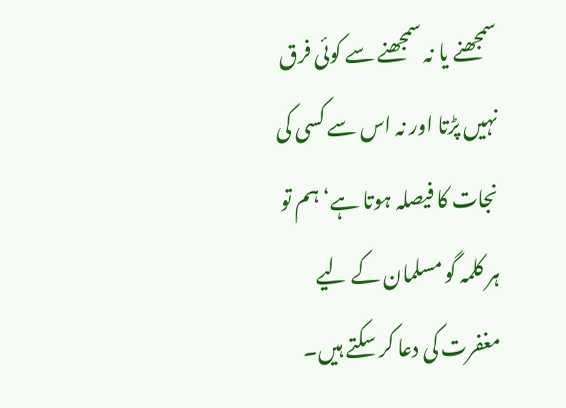سمجھنے یا نہ سمجھنے سے کوئی فرق نہیں پڑتا اور نہ اس سے کسی کی نجات کا فیصلہ ہوتا ہے‘ ہم تو ہر کلمہ گو مسلمان کے لیے مغفرت کی دعا کر سکتے ہیں۔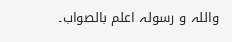واللہ و رسولہ اعلم بالصواب۔